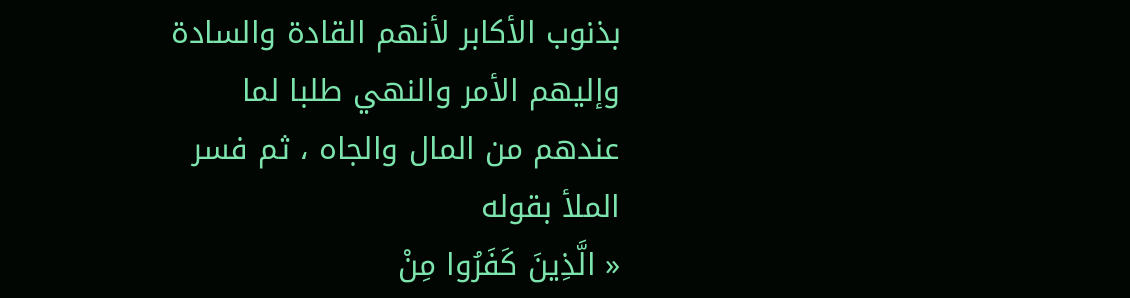بذنوب الأكابر لأنهم القادة والسادة وإليهم الأمر والنهي طلبا لما عندهم من المال والجاه ، ثم فسر الملأ بقوله
« الَّذِينَ كَفَرُوا مِنْ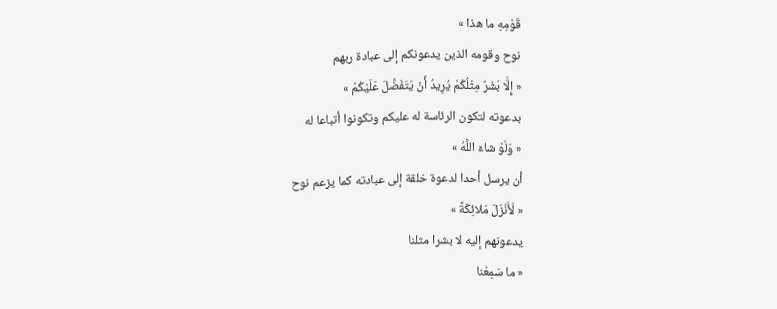قَوْمِهِ ما هذا »
نوح وقومه الذين يدعونكم إلى عبادة ربهم
« إِلَّا بَشَرٌ مِثْلُكُمْ يُرِيدُ أَنْ يَتَفَضَّلَ عَلَيْكُمْ »
بدعوته لتكون الرئاسة له عليكم وتكونوا أتباعا له
« وَلَوْ شاءَ اللَّهُ »
أن يرسل أحدا لدعوة خلقة إلى عبادته كما يزعم نوح
« لَأَنْزَلَ مَلائِكَةً »
يدعونهم إليه لا بشرا مثلنا
« ما سَمِعْنا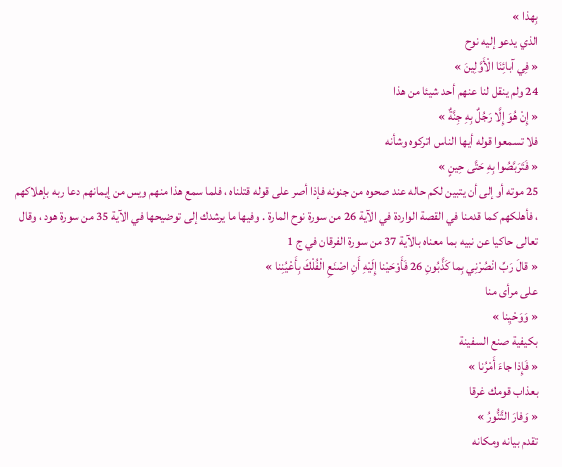بِهذا »
الذي يدعو إليه نوح
« فِي آبائِنَا الْأَوَّلِينَ »
24 ولم ينقل لنا عنهم أحد شيئا من هذا
« إِنْ هُوَ إِلَّا رَجُلٌ بِهِ جِنَّةٌ »
فلا تسمعوا قوله أيها الناس اتركوه وشأنه
« فَتَرَبَّصُوا بِهِ حَتَّى حِينٍ »
25 موته أو إلى أن يتبين لكم حاله عند صحوه من جنونه فإذا أصر على قوله قتلناه ، فلما سمع هذا منهم ويس من إيمانهم دعا ربه بإهلاكهم ، فأهلكهم كما قدمنا في القصة الواردة في الآية 26 من سورة نوح المارة . وفيها ما يرشدك إلى توضيحها في الآية 35 من سورة هود ، وقال تعالى حاكيا عن نبيه بما معناه بالآية 37 من سورة الفرقان في ج 1
« قالَ رَبِّ انْصُرْنِي بِما كَذَّبُونِ 26 فَأَوْحَيْنا إِلَيْهِ أَنِ اصْنَعِ الْفُلْكَ بِأَعْيُنِنا »
على مرأى منا
« وَوَحْيِنا »
بكيفية صنع السفينة
« فَإِذا جاءَ أَمْرُنا »
بعذاب قومك غرقا
« وَفارَ التَّنُّورُ »
تقدم بيانه ومكانه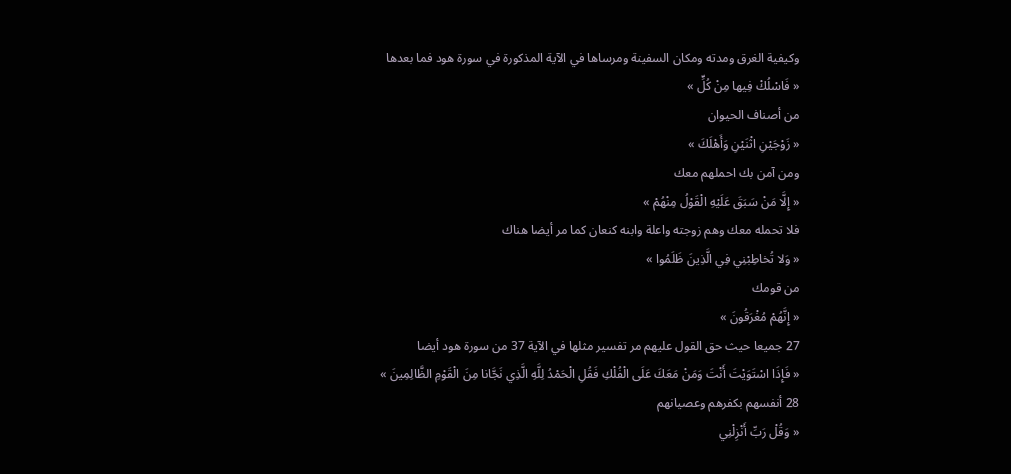وكيفية الغرق ومدته ومكان السفينة ومرساها في الآية المذكورة في سورة هود فما بعدها
« فَاسْلُكْ فِيها مِنْ كُلٍّ »
من أصناف الحيوان
« زَوْجَيْنِ اثْنَيْنِ وَأَهْلَكَ »
ومن آمن بك احملهم معك
« إِلَّا مَنْ سَبَقَ عَلَيْهِ الْقَوْلُ مِنْهُمْ »
فلا تحمله معك وهم زوجته واعلة وابنه كنعان كما مر أيضا هناك
« وَلا تُخاطِبْنِي فِي الَّذِينَ ظَلَمُوا »
من قومك
« إِنَّهُمْ مُغْرَقُونَ »
27 جميعا حيث حق القول عليهم مر تفسير مثلها في الآية 37 من سورة هود أيضا
« فَإِذَا اسْتَوَيْتَ أَنْتَ وَمَنْ مَعَكَ عَلَى الْفُلْكِ فَقُلِ الْحَمْدُ لِلَّهِ الَّذِي نَجَّانا مِنَ الْقَوْمِ الظَّالِمِينَ »
28 أنفسهم بكفرهم وعصيانهم
« وَقُلْ رَبِّ أَنْزِلْنِي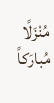مُنْزَلًا مُبارَكاً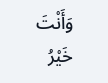وَأَنْتَ خَيْرُ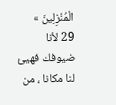الْمُنْزِلِينَ »
29 لأنا ضيوفك فهيئ لنا مكانا ، من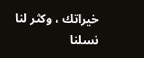خيراتك ، وكثر لنا نسلنا